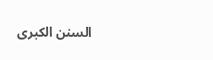السنن الكبرى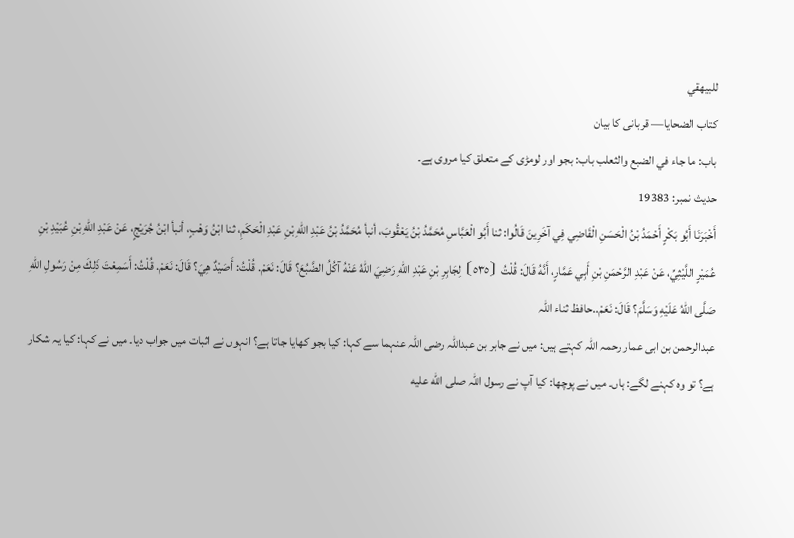للبيهقي
كتاب الضحايا— قربانى کا بیان
باب: ما جاء في الضبع والثعلب باب: بجو اور لومڑی کے متعلق کیا مروی ہے۔
حدیث نمبر: 19383
أَخْبَرَنَا أَبُو بَكْرٍ أَحْمَدُ بْنُ الْحَسَنِ الْقَاضِي فِي آخَرِينَ قَالُوا: ثنا أَبُو الْعَبَّاسِ مُحَمَّدُ بْنُ يَعْقُوبَ، أنبأ مُحَمَّدُ بْنُ عَبْدِ اللهِ بْنِ عَبْدِ الْحَكَمِ، ثنا ابْنُ وَهْبٍ، أنبأ ابْنُ جُرَيْجٍ، عَنْ عَبْدِ اللهِ بْنِ عُبَيْدِ بْنِ عُمَيْرٍ اللَّيْثِيِّ، عَنْ عَبْدِ الرَّحْمَنِ بْنِ أَبِي عَمَّارٍ، أَنَّهُ قَالَ: قُلْتُ ⦗٥٣٥⦘ لِجَابِرِ بْنِ عَبْدِ اللهِ رَضِيَ اللهُ عَنْهُ آكُلُ الضَّبُعَ؟ قَالَ: نَعَمْ. قُلْتُ: أَصَيْدٌ هِيَ؟ قَالَ: نَعَمْ. قُلْتُ: أَسَمِعْتَ ذَلِكَ مِنْ رَسُولِ اللهِ صَلَّى اللهُ عَلَيْهِ وَسَلَّمَ؟ قَالَ: نَعَمْ..حافظ ثناء اللہ
عبدالرحمن بن ابی عمار رحمہ اللہ کہتے ہیں: میں نے جابر بن عبداللہ رضی اللہ عنہما سے کہا: کیا بجو کھایا جاتا ہے؟ انہوں نے اثبات میں جواب دیا۔ میں نے کہا: کیا یہ شکار ہے؟ تو وہ کہنے لگے: ہاں۔ میں نے پوچھا: کیا آپ نے رسول اللہ صلى الله عليه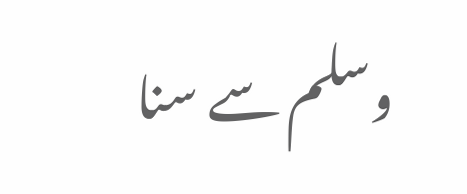وسلم سے سنا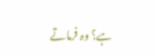ہے؟ وہ فرماتے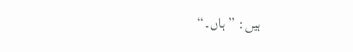ہیں: ”ہاں۔“